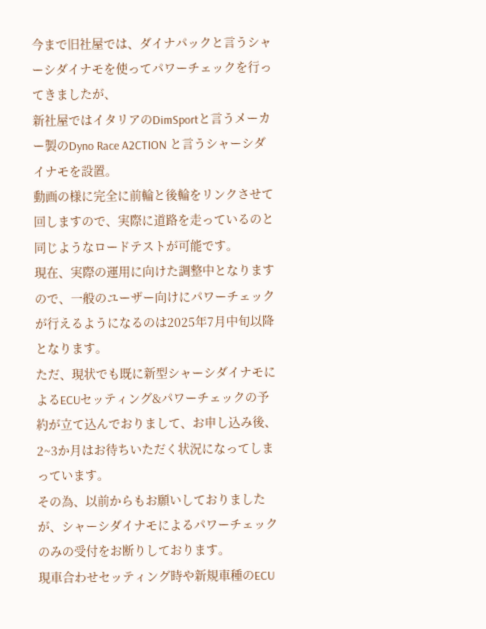今まで旧社屋では、ダイナパックと言うシャーシダイナモを使ってパワーチェックを行ってきましたが、
新社屋ではイタリアのDimSportと言うメーカー製のDyno Race A2CTION と言うシャーシダイナモを設置。
動画の様に完全に前輪と後輪をリンクさせて回しますので、実際に道路を走っているのと同じようなロードテストが可能です。
現在、実際の運用に向けた調整中となりますので、一般のユーザー向けにパワーチェックが行えるようになるのは2025年7月中旬以降となります。
ただ、現状でも既に新型シャーシダイナモによるECUセッティング&パワーチェックの予約が立て込んでおりまして、お申し込み後、2~3か月はお待ちいただく状況になってしまっています。
その為、以前からもお願いしておりましたが、シャーシダイナモによるパワーチェックのみの受付をお断りしております。
現車合わせセッティング時や新規車種のECU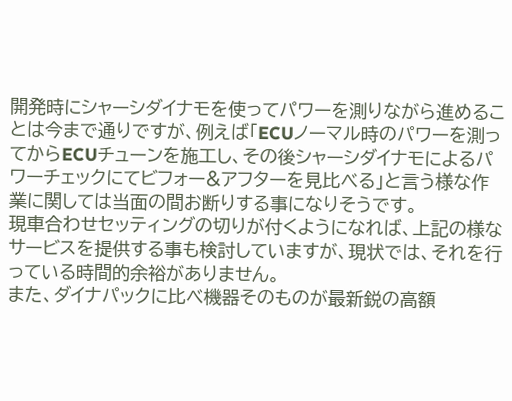開発時にシャーシダイナモを使ってパワーを測りながら進めることは今まで通りですが、例えば「ECUノーマル時のパワーを測ってからECUチューンを施工し、その後シャーシダイナモによるパワーチェックにてビフォー&アフターを見比べる」と言う様な作業に関しては当面の間お断りする事になりそうです。
現車合わせセッティングの切りが付くようになれば、上記の様なサービスを提供する事も検討していますが、現状では、それを行っている時間的余裕がありません。
また、ダイナパックに比べ機器そのものが最新鋭の高額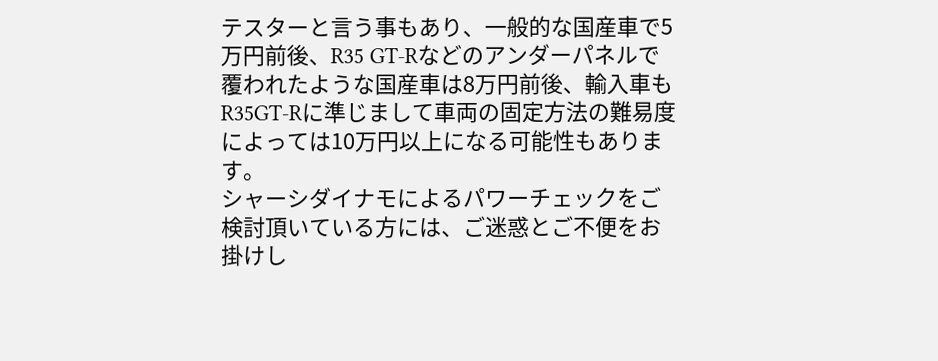テスターと言う事もあり、一般的な国産車で5万円前後、R35 GT-Rなどのアンダーパネルで覆われたような国産車は8万円前後、輸入車もR35GT-Rに準じまして車両の固定方法の難易度によっては10万円以上になる可能性もあります。
シャーシダイナモによるパワーチェックをご検討頂いている方には、ご迷惑とご不便をお掛けし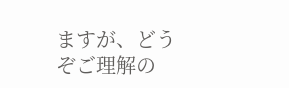ますが、どうぞご理解の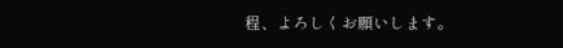程、よろしくお願いします。